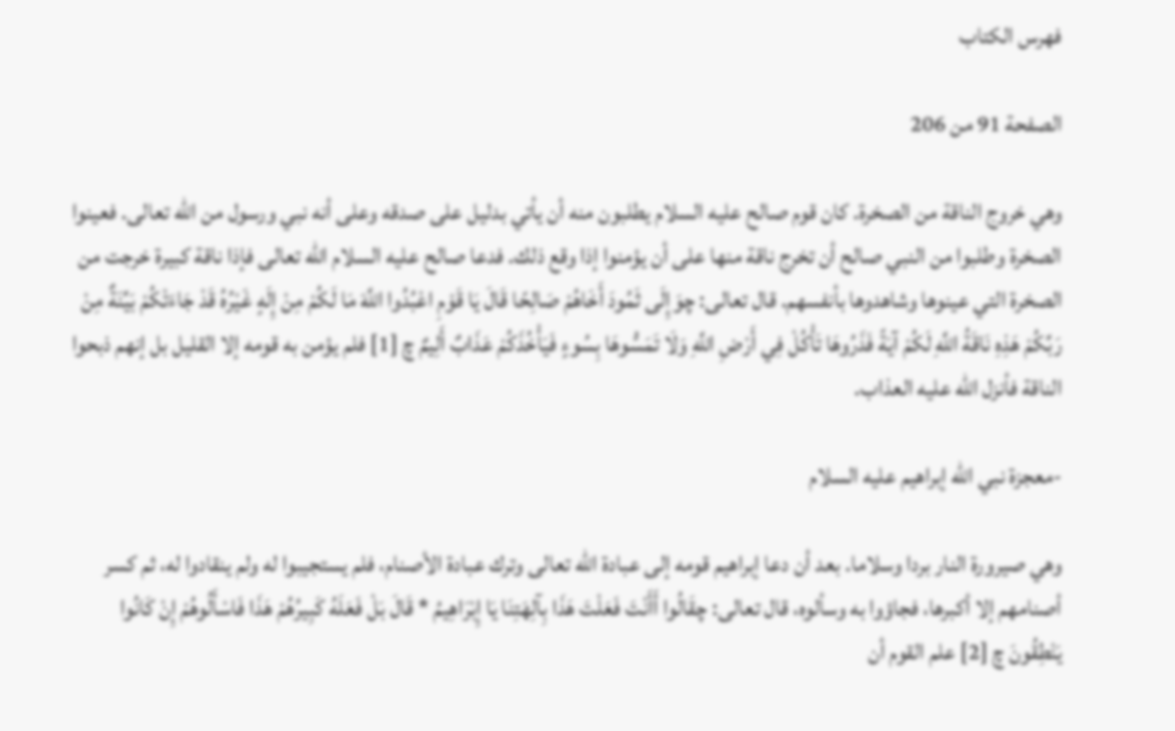فهرس الكتاب

الصفحة 91 من 206

وهي خروج الناقة من الصخرة. كان قوم صالح عليه السلام يطلبون منه أن يأتي بدليل على صدقه وعلى أنه نبي ورسول من الله تعالى. فعينوا الصخرة وطلبوا من النبي صالح أن تخرج ناقة منها على أن يؤمنوا إذا وقع ذلك. فدعا صالح عليه السلام الله تعالى فإذا ناقة كبيرة خرجت من الصخرة التي عينوها وشاهدوها بأنفسهم. قال تعالى: چوَإِلَى ثَمُودَ أَخَاهُمْ صَالِحًا قَالَ يَا قَوْمِ اعْبُدُوا اللَّهَ مَا لَكُمْ مِنْ إِلَهٍ غَيْرُهُ قَدْ جَاءَتْكُمْ بَيِّنَةٌ مِنْ رَبِّكُمْ هَذِهِ نَاقَةُ اللَّهِ لَكُمْ آيَةً فَذَرُوهَا تَأْكُلْ فِي أَرْضِ اللَّهِ وَلَا تَمَسُّوهَا بِسُوءٍ فَيَأْخُذَكُمْ عَذَابٌ أَلِيمٌ چ [1] فلم يؤمن به قومه إلا القليل بل إنهم ذبحوا الناقة فأنزل الله عليه العذاب.

-معجزة نبي الله إبراهيم عليه السلام

وهي صيرورة النار بردا وسلاما. بعد أن دعا إبراهيم قومه إلى عبادة الله تعالى وترك عبادة الأصنام، فلم يستجيبوا له ولم ينقادوا له، ثم كسر أصنامهم إلا أكبرها، فجاؤوا به وسألوه، قال تعالى: چقَالُوا أَأَنْتَ فَعَلْتَ هَذَا بِآلِهَتِنَا يَا إِبْرَاهِيمُ * قَالَ بَلْ فَعَلَهُ كَبِيرُهُمْ هَذَا فَاسْأَلُوهُمْ إِنْ كَانُوا يَنْطِقُونَ چ [2] علم القوم أن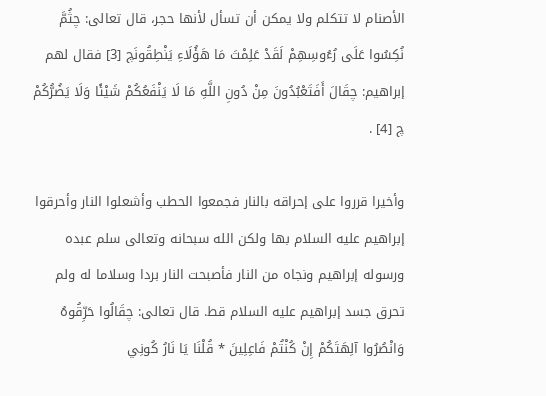الأصنام لا تتكلم ولا يمكن أن تسأل لأنها حجر، قال تعالى: چثُمَّ نُكِسُوا عَلَى رُءُوسِهِمْ لَقَدْ عَلِمْتَ مَا هَؤُلَاءِ يَنْطِقُونَچ [3] فقال لهم إبراهيم: چقَالَ أَفَتَعْبُدُونَ مِنْ دُونِ اللَّهِ مَا لَا يَنْفَعُكُمْ شَيْئًا وَلَا يَضُرُّكُمْ چ [4] .

وأخيرا قرروا على إحراقه بالنار فجمعوا الحطب وأشعلوا النار وأحرقوا إبراهيم عليه السلام بها ولكن الله سبحانه وتعالى سلم عبده ورسوله إبراهيم ونجاه من النار فأصبحت النار بردا وسلاما له ولم تحرق جسد إبراهيم عليه السلام قط. قال تعالى: چقَالُوا حَرِّقُوهُ وَانْصُرُوا آلِهَتَكُمْ إِنْ كُنْتُمْ فَاعِلِينَ * قُلْنَا يَا نَارُ كُونِي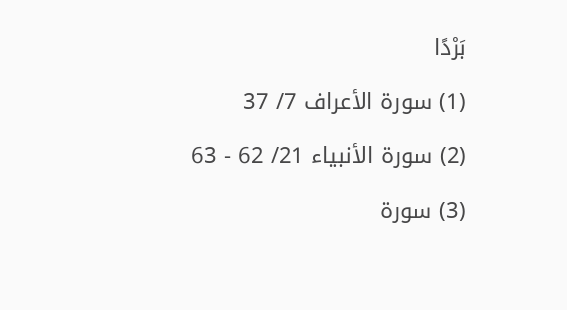بَرْدًا

(1) سورة الأعراف 7/ 37

(2) سورة الأنبياء 21/ 62 - 63

(3) سورة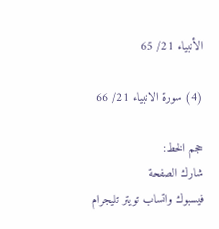الأنبياء 21/ 65

(4) سورة الانبياء 21/ 66

حجم الخط:
شارك الصفحة
فيسبوك واتساب تويتر تليجرام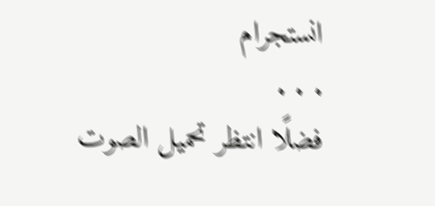انستجرام
. . .
فضلًا انتظر تحميل الصوت